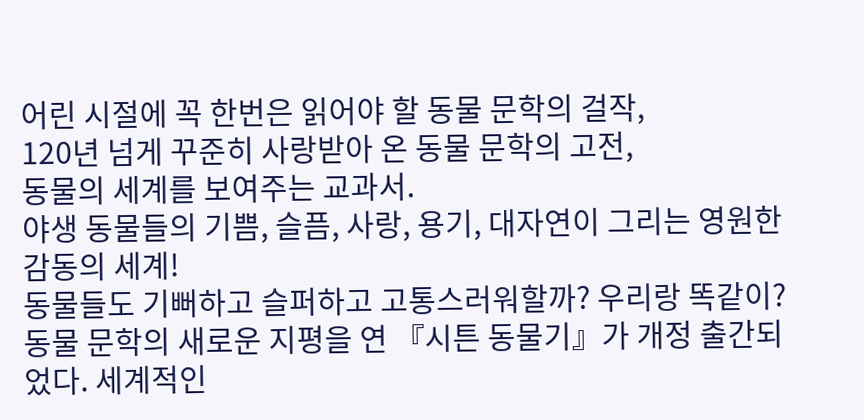어린 시절에 꼭 한번은 읽어야 할 동물 문학의 걸작,
120년 넘게 꾸준히 사랑받아 온 동물 문학의 고전,
동물의 세계를 보여주는 교과서.
야생 동물들의 기쁨, 슬픔, 사랑, 용기, 대자연이 그리는 영원한 감동의 세계!
동물들도 기뻐하고 슬퍼하고 고통스러워할까? 우리랑 똑같이?
동물 문학의 새로운 지평을 연 『시튼 동물기』가 개정 출간되었다. 세계적인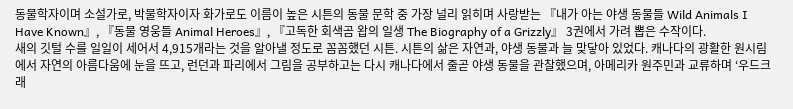동물학자이며 소설가로, 박물학자이자 화가로도 이름이 높은 시튼의 동물 문학 중 가장 널리 읽히며 사랑받는 『내가 아는 야생 동물들 Wild Animals I Have Known』, 『동물 영웅들 Animal Heroes』, 『고독한 회색곰 왑의 일생 The Biography of a Grizzly』 3권에서 가려 뽑은 수작이다.
새의 깃털 수를 일일이 세어서 4,915개라는 것을 알아낼 정도로 꼼꼼했던 시튼. 시튼의 삶은 자연과, 야생 동물과 늘 맞닿아 있었다. 캐나다의 광활한 원시림에서 자연의 아름다움에 눈을 뜨고, 런던과 파리에서 그림을 공부하고는 다시 캐나다에서 줄곧 야생 동물을 관찰했으며, 아메리카 원주민과 교류하며 ‘우드크래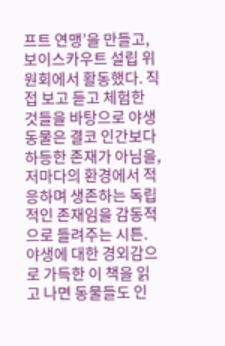프트 연맹’을 만들고, 보이스카우트 설립 위원회에서 활동했다. 직접 보고 듣고 체험한 것들을 바탕으로 야생 동물은 결코 인간보다 하등한 존재가 아님을, 저마다의 환경에서 적응하며 생존하는 독립적인 존재임을 감동적으로 들려주는 시튼. 야생에 대한 경외감으로 가득한 이 책을 읽고 나면 동물들도 인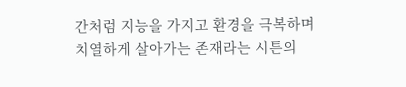간처럼 지능을 가지고 환경을 극복하며 치열하게 살아가는 존재라는 시튼의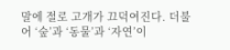말에 절로 고개가 끄덕여진다. 더불어 ‘숲’과 ‘동물’과 ‘자연’이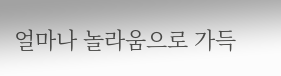얼마나 놀라움으로 가득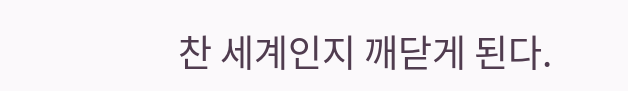찬 세계인지 깨닫게 된다.